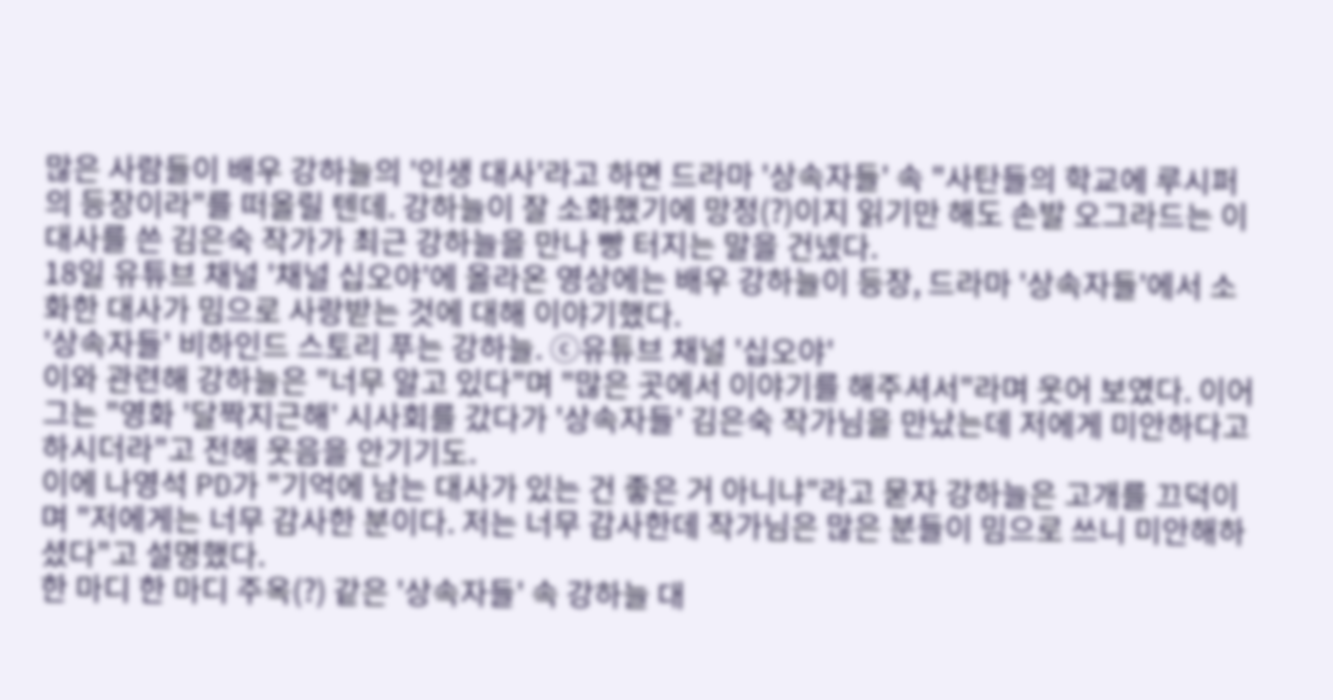많은 사람들이 배우 강하늘의 '인생 대사'라고 하면 드라마 '상속자들' 속 "사탄들의 학교에 루시퍼의 등장이라"를 떠올릴 텐데. 강하늘이 잘 소화했기에 망정(?)이지 읽기만 해도 손발 오그라드는 이 대사를 쓴 김은숙 작가가 최근 강하늘을 만나 빵 터지는 말을 건넸다.
18일 유튜브 채널 '채널 십오야'에 올라온 영상에는 배우 강하늘이 등장, 드라마 '상속자들'에서 소화한 대사가 밈으로 사랑받는 것에 대해 이야기했다.
'상속자들' 비하인드 스토리 푸는 강하늘. ⓒ유튜브 채널 '십오야'
이와 관련해 강하늘은 "너무 알고 있다"며 "많은 곳에서 이야기를 해주셔서"라며 웃어 보였다. 이어 그는 "영화 '달짝지근해' 시사회를 갔다가 '상속자들' 김은숙 작가님을 만났는데 저에게 미안하다고 하시더라"고 전해 웃음을 안기기도.
이에 나영석 PD가 "기억에 남는 대사가 있는 건 좋은 거 아니냐"라고 묻자 강하늘은 고개를 끄덕이며 "저에게는 너무 감사한 분이다. 저는 너무 감사한데 작가님은 많은 분들이 밈으로 쓰니 미안해하셨다"고 설명했다.
한 마디 한 마디 주옥(?) 같은 '상속자들' 속 강하늘 대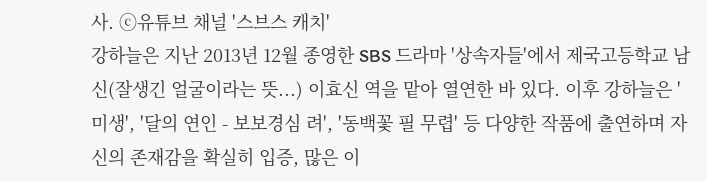사. ⓒ유튜브 채널 '스브스 캐치'
강하늘은 지난 2013년 12월 종영한 SBS 드라마 '상속자들'에서 제국고등학교 남신(잘생긴 얼굴이라는 뜻...) 이효신 역을 맡아 열연한 바 있다. 이후 강하늘은 '미생', '달의 연인 - 보보경심 려', '동백꽃 필 무렵' 등 다양한 작품에 출연하며 자신의 존재감을 확실히 입증, 많은 이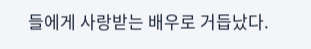들에게 사랑받는 배우로 거듭났다.